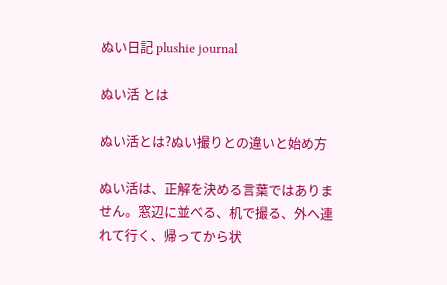ぬい日記 plushie journal

ぬい活 とは

ぬい活とは?ぬい撮りとの違いと始め方

ぬい活は、正解を決める言葉ではありません。窓辺に並べる、机で撮る、外へ連れて行く、帰ってから状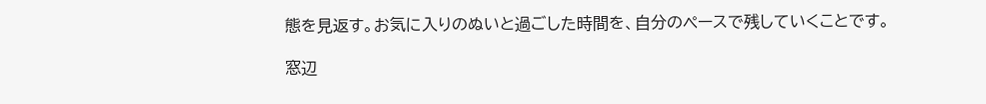態を見返す。お気に入りのぬいと過ごした時間を、自分のペースで残していくことです。

窓辺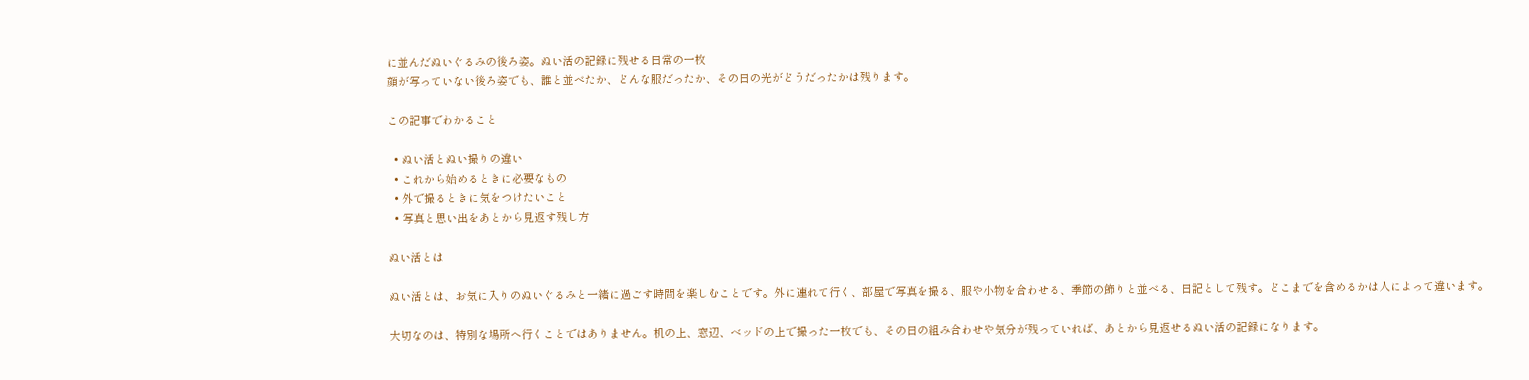に並んだぬいぐるみの後ろ姿。ぬい活の記録に残せる日常の一枚
顔が写っていない後ろ姿でも、誰と並べたか、どんな服だったか、その日の光がどうだったかは残ります。

この記事でわかること

  • ぬい活とぬい撮りの違い
  • これから始めるときに必要なもの
  • 外で撮るときに気をつけたいこと
  • 写真と思い出をあとから見返す残し方

ぬい活とは

ぬい活とは、お気に入りのぬいぐるみと一緒に過ごす時間を楽しむことです。外に連れて行く、部屋で写真を撮る、服や小物を合わせる、季節の飾りと並べる、日記として残す。どこまでを含めるかは人によって違います。

大切なのは、特別な場所へ行くことではありません。机の上、窓辺、ベッドの上で撮った一枚でも、その日の組み合わせや気分が残っていれば、あとから見返せるぬい活の記録になります。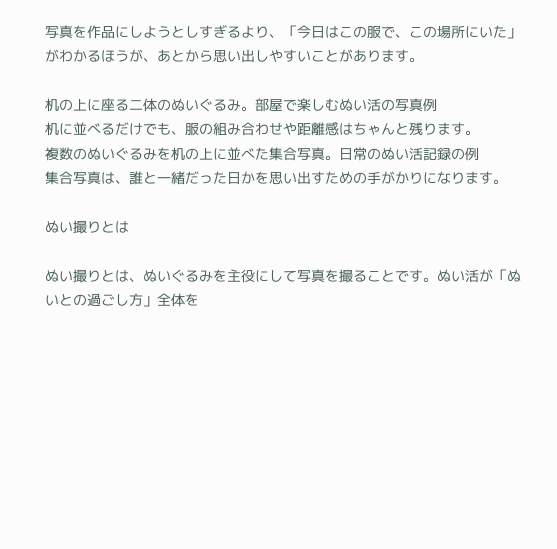写真を作品にしようとしすぎるより、「今日はこの服で、この場所にいた」がわかるほうが、あとから思い出しやすいことがあります。

机の上に座る二体のぬいぐるみ。部屋で楽しむぬい活の写真例
机に並べるだけでも、服の組み合わせや距離感はちゃんと残ります。
複数のぬいぐるみを机の上に並べた集合写真。日常のぬい活記録の例
集合写真は、誰と一緒だった日かを思い出すための手がかりになります。

ぬい撮りとは

ぬい撮りとは、ぬいぐるみを主役にして写真を撮ることです。ぬい活が「ぬいとの過ごし方」全体を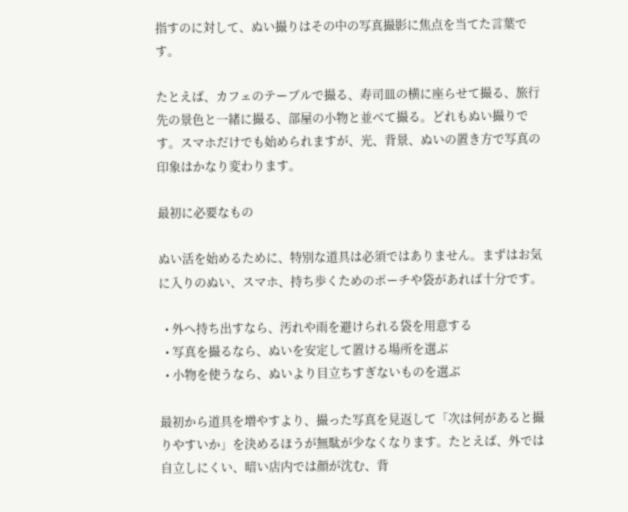指すのに対して、ぬい撮りはその中の写真撮影に焦点を当てた言葉です。

たとえば、カフェのテーブルで撮る、寿司皿の横に座らせて撮る、旅行先の景色と一緒に撮る、部屋の小物と並べて撮る。どれもぬい撮りです。スマホだけでも始められますが、光、背景、ぬいの置き方で写真の印象はかなり変わります。

最初に必要なもの

ぬい活を始めるために、特別な道具は必須ではありません。まずはお気に入りのぬい、スマホ、持ち歩くためのポーチや袋があれば十分です。

  • 外へ持ち出すなら、汚れや雨を避けられる袋を用意する
  • 写真を撮るなら、ぬいを安定して置ける場所を選ぶ
  • 小物を使うなら、ぬいより目立ちすぎないものを選ぶ

最初から道具を増やすより、撮った写真を見返して「次は何があると撮りやすいか」を決めるほうが無駄が少なくなります。たとえば、外では自立しにくい、暗い店内では顔が沈む、背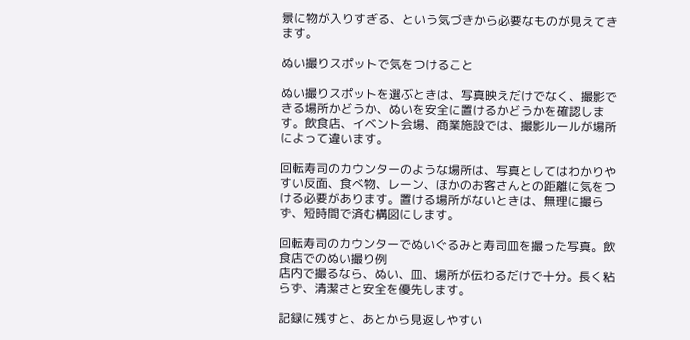景に物が入りすぎる、という気づきから必要なものが見えてきます。

ぬい撮りスポットで気をつけること

ぬい撮りスポットを選ぶときは、写真映えだけでなく、撮影できる場所かどうか、ぬいを安全に置けるかどうかを確認します。飲食店、イベント会場、商業施設では、撮影ルールが場所によって違います。

回転寿司のカウンターのような場所は、写真としてはわかりやすい反面、食べ物、レーン、ほかのお客さんとの距離に気をつける必要があります。置ける場所がないときは、無理に撮らず、短時間で済む構図にします。

回転寿司のカウンターでぬいぐるみと寿司皿を撮った写真。飲食店でのぬい撮り例
店内で撮るなら、ぬい、皿、場所が伝わるだけで十分。長く粘らず、清潔さと安全を優先します。

記録に残すと、あとから見返しやすい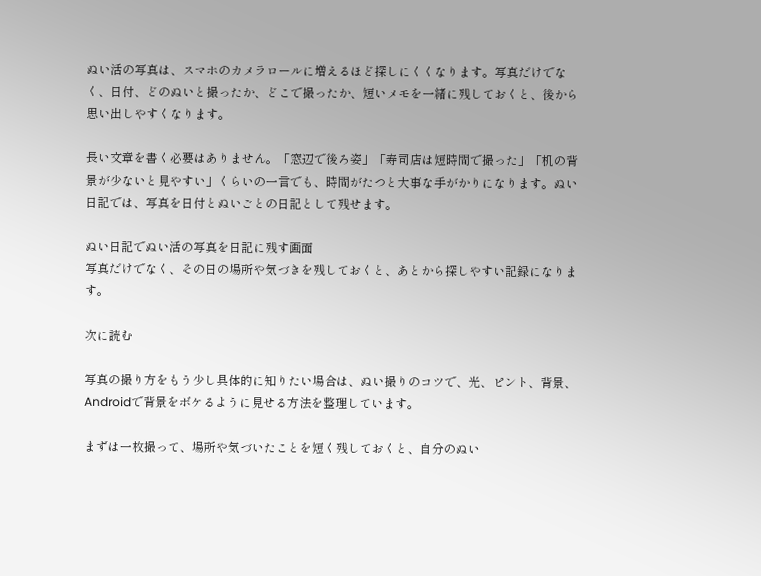ぬい活の写真は、スマホのカメラロールに増えるほど探しにくくなります。写真だけでなく、日付、どのぬいと撮ったか、どこで撮ったか、短いメモを一緒に残しておくと、後から思い出しやすくなります。

長い文章を書く必要はありません。「窓辺で後ろ姿」「寿司店は短時間で撮った」「机の背景が少ないと見やすい」くらいの一言でも、時間がたつと大事な手がかりになります。ぬい日記では、写真を日付とぬいごとの日記として残せます。

ぬい日記でぬい活の写真を日記に残す画面
写真だけでなく、その日の場所や気づきを残しておくと、あとから探しやすい記録になります。

次に読む

写真の撮り方をもう少し具体的に知りたい場合は、ぬい撮りのコツで、光、ピント、背景、Androidで背景をボケるように見せる方法を整理しています。

まずは一枚撮って、場所や気づいたことを短く残しておくと、自分のぬい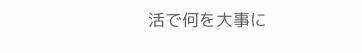活で何を大事に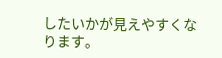したいかが見えやすくなります。